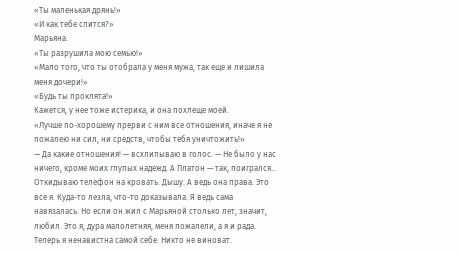«Ты маленькая дрянь!»
«И как тебе спится?»
Марьяна.
«Ты разрушила мою семью!»
«Мало того, что ты отобрала у меня мужа, так еще и лишила меня дочери!»
«Будь ты проклята!»
Кажется, у нее тоже истерика, и она похлеще моей.
«Лучше по-хорошему прерви с ним все отношения, иначе я не пожалею ни сил, ни средств, чтобы тебя уничтожить!»
— Да какие отношения! — всхлипываю в голос. — Не было у нас ничего, кроме моих глупых надежд. А Платон — так, поигрался…
Откидываю телефон на кровать. Дышу. А ведь она права. Это все я. Куда-то лезла, что-то доказывала. Я ведь сама навязалась. Но если он жил с Марьяной столько лет, значит, любил. Это я, дура малолетняя, меня пожалели, а я и рада.
Теперь я ненавистна самой себе. Никто не виноват.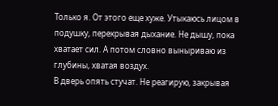Только я. От этого еще хуже. Утыкаюсь лицом в подушку, перекрывая дыхание. Не дышу, пока хватает сил. А потом словно выныриваю из глубины, хватая воздух.
В дверь опять стучат. Не реагирую, закрывая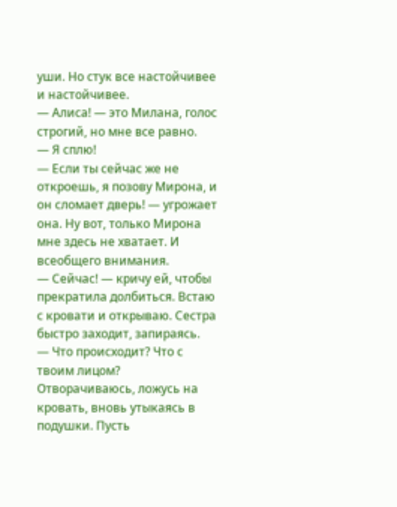уши. Но стук все настойчивее и настойчивее.
— Алиса! — это Милана, голос строгий, но мне все равно.
— Я сплю!
— Если ты сейчас же не откроешь, я позову Мирона, и он сломает дверь! — угрожает она. Ну вот, только Мирона мне здесь не хватает. И всеобщего внимания.
— Сейчас! — кричу ей, чтобы прекратила долбиться. Встаю с кровати и открываю. Сестра быстро заходит, запираясь.
— Что происходит? Что с твоим лицом?
Отворачиваюсь, ложусь на кровать, вновь утыкаясь в подушки. Пусть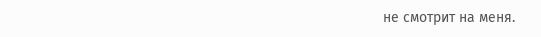не смотрит на меня.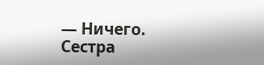— Ничего.
Сестра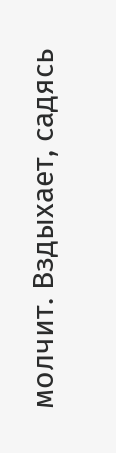молчит. Вздыхает, садясь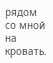рядом со мной на кровать.